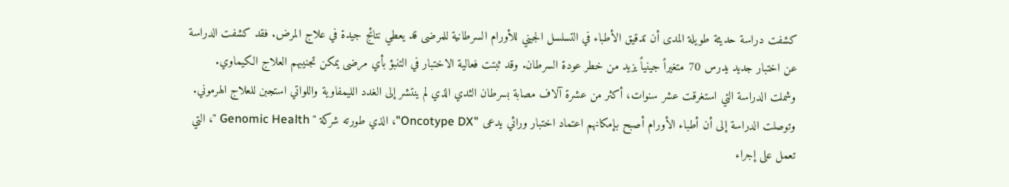كشفت دراسة حديثة طويلة المدى أن تدقيق الأطباء في التسلسل الجيني للأورام السرطانية للمرضى قد يعطي نتائج جيدة في علاج المرض. فقد كشفت الدراسة عن اختبار جديد يدرس 70 متغيراً جينياً يزيد من خطر عودة السرطان. وقد ثبتت فعالية الاختبار في التنبؤ بأي مرضى يمكن تجنيبهم العلاج الكيماوي.
وشملت الدراسة التي استغرقت عشر سنوات، أكثر من عشرة آلاف مصابة بسرطان الثدي الذي لم ينتشر إلى الغدد الليمفاوية واللواتي استجبن للعلاج الهرموني. وتوصلت الدراسة إلى أن أطباء الأورام أصبح بإمكانهم اعتماد اختبار وراثي يدعى "Oncotype DX"، الذي طورته شركة " Genomic Health "، التي تعمل على إجراء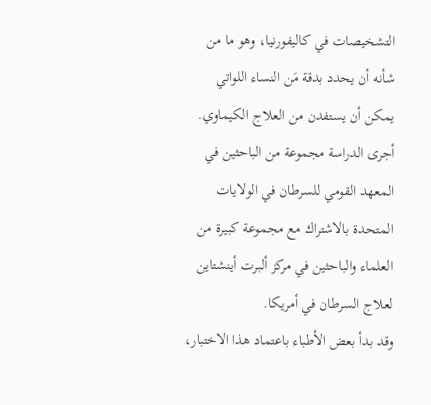التشخيصات في كاليفورنيا، وهو ما من شأنه أن يحدد بدقة مَن النساء اللواتي يمكن أن يستفدن من العلاج الكيماوي.
أجرى الدراسة مجموعة من الباحثين في المعهد القومي للسرطان في الولايات المتحدة بالاشتراك مع مجموعة كبيرة من العلماء والباحثين في مركز ألبرت أينشتاين لعلاج السرطان في أمريكا.
وقد بدأ بعض الأطباء باعتماد هذا الاختبار،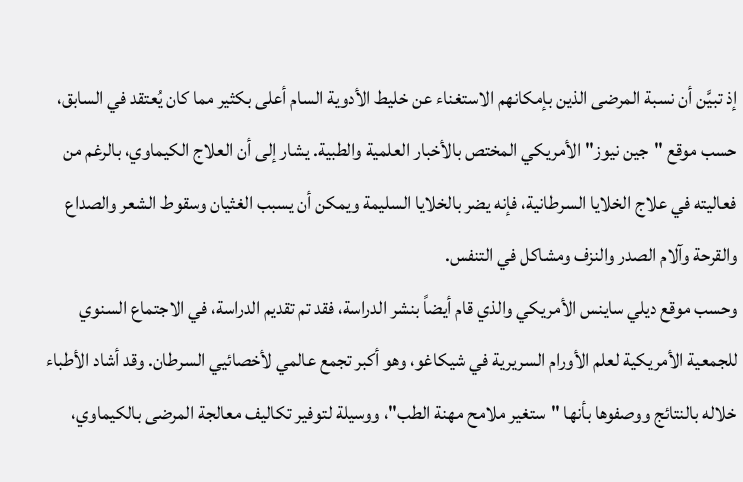إذ تبيَّن أن نسبة المرضى الذين بإمكانهم الاستغناء عن خليط الأدوية السام أعلى بكثير مما كان يُعتقد في السابق، حسب موقع "جين نيوز" الأمريكي المختص بالأخبار العلمية والطبية. يشار إلى أن العلاج الكيماوي، بالرغم من فعاليته في علاج الخلايا السرطانية، فإنه يضر بالخلايا السليمة ويمكن أن يسبب الغثيان وسقوط الشعر والصداع والقرحة وآلام الصدر والنزف ومشاكل في التنفس.
وحسب موقع ديلي ساينس الأمريكي والذي قام أيضاً بنشر الدراسة، فقد تم تقديم الدراسة، في الاجتماع السنوي للجمعية الأمريكية لعلم الأورام السريرية في شيكاغو، وهو أكبر تجمع عالمي لأخصائيي السرطان. وقد أشاد الأطباء خلاله بالنتائج ووصفوها بأنها "ستغير ملامح مهنة الطب"، ووسيلة لتوفير تكاليف معالجة المرضى بالكيماوي،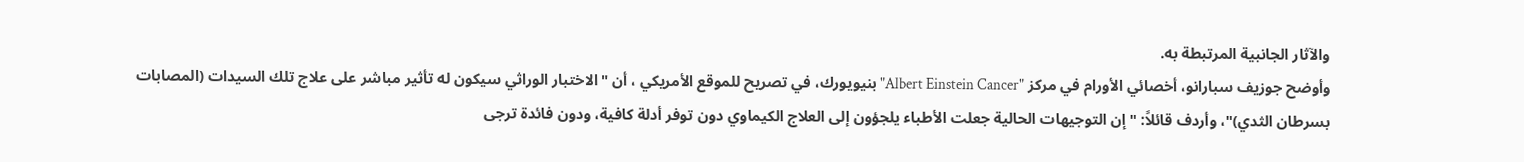والآثار الجانبية المرتبطة به.
وأوضح جوزيف سبارانو، أخصائي الأورام في مركز "Albert Einstein Cancer" بنيويورك، في تصريح للموقع الأمريكي ، أن "الاختبار الوراثي سيكون له تأثير مباشر على علاج تلك السيدات (المصابات بسرطان الثدي)"، وأردف قائلاً: "إن التوجيهات الحالية جعلت الأطباء يلجؤون إلى العلاج الكيماوي دون توفر أدلة كافية، ودون فائدة ترجى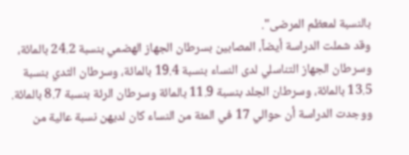بالنسبة لمعظم المرضى".
وقد شملت الدراسة أيضاً، المصابين بسرطان الجهاز الهضمي بنسبة 24.2 بالمائة، وسرطان الجهاز التناسلي لدى النساء بنسبة 19.4 بالمائة، وسرطان الثدي بنسبة 13.5 بالمائة، وسرطان الجلد بنسبة 11.9 بالمائة وسرطان الرئة بنسبة 8.7 بالمائة. ووجدت الدراسة أن حوالي 17 في المئة من النساء كان لديهن نسبة عالية من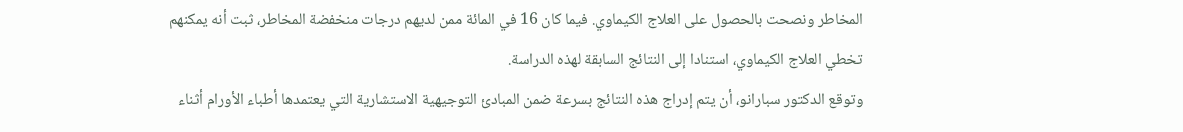المخاطر ونصحت بالحصول على العلاج الكيماوي. فيما كان 16 في المائة ممن لديهم درجات منخفضة المخاطر، ثبت أنه يمكنهم تخطي العلاج الكيماوي، استنادا إلى النتائج السابقة لهذه الدراسة.
وتوقع الدكتور سبارانو، أن يتم إدراج هذه النتائج بسرعة ضمن المبادئ التوجيهية الاستشارية التي يعتمدها أطباء الأورام أثناء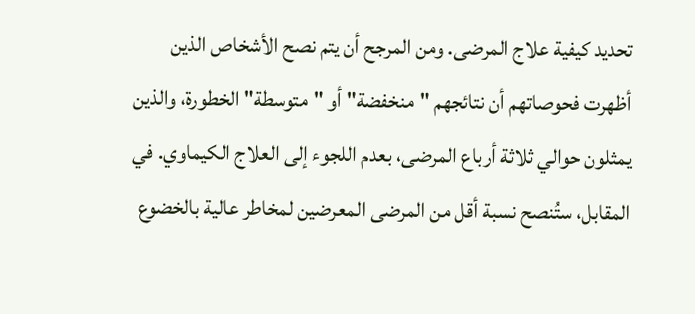تحديد كيفية علاج المرضى. ومن المرجح أن يتم نصح الأشخاص الذين أظهرت فحوصاتهم أن نتائجهم "منخفضة" أو "متوسطة" الخطورة، والذين يمثلون حوالي ثلاثة أرباع المرضى، بعدم اللجوء إلى العلاج الكيماوي. في المقابل، ستُنصح نسبة أقل من المرضى المعرضين لمخاطر عالية بالخضوع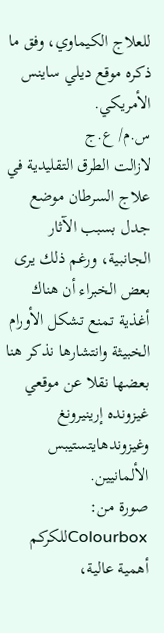للعلاج الكيماوي، وفق ما ذكره موقع ديلي ساينس الأمريكي.
س.م/ ع.ج
لازالت الطرق التقليدية في علاج السرطان موضع جدل بسبب الآثار الجانبية، ورغم ذلك يرى بعض الخبراء أن هناك أغذية تمنع تشكل الأورام الخبيثة وانتشارها نذكر هنا بعضها نقلا عن موقعي غيزونده إرينيرونغ وغيزوندهايتستيبس الألمانيين.
صورة من: Colourboxللكركم أهمية عالية،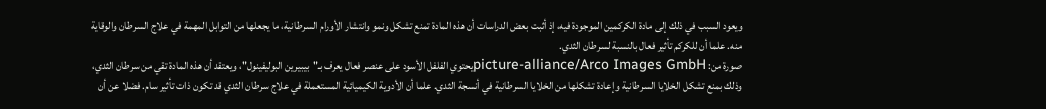ويعود السبب في ذلك إلى مادة الكركمين الموجودة فيه، إذ أثبت بعض الدراسات أن هذه المادة تمنع تشكل ونمو وانتشار الأورام السرطانية، ما يجعلها من التوابل المهمة في علاج السرطان والوقاية منه. علما أن للكركم تأثير فعال بالنسبة لسرطان الثدي.
صورة من: picture-alliance/Arco Images GmbHيحتوي الفلفل الأسود على عنصر فعال يعرف بـ"بيبيرين البوليفينول"، ويعتقد أن هذه المادة تقي من سرطان الثدي، وذلك بمنع تشكل الخلايا السرطانية وإعادة تشكلها من الخلايا السرطانية في أنسجة الثدي. علما أن الأدوية الكيميائية المستعملة في علاج سرطان الثدي قد تكون ذات تأثير سام. فضلا عن أن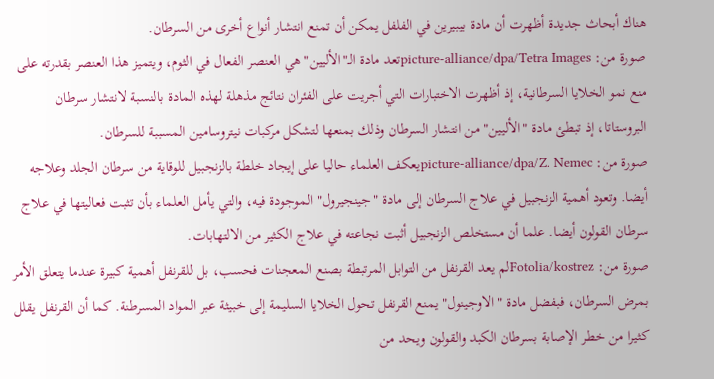هناك أبحاث جديدة أظهرت أن مادة بيبيرين في الفلفل يمكن أن تمنع انتشار أنواع أخرى من السرطان.
صورة من: picture-alliance/dpa/Tetra Imagesتعد مادة الـ"الأليين"هي العنصر الفعال في الثوم، ويتميز هذا العنصر بقدرته على منع نمو الخلايا السرطانية، إذ أظهرت الاختبارات التي أجريت على الفئران نتائج مذهلة لهذه المادة بالنسبة لانتشار سرطان البروستاتا، إذ تبطئ مادة "الأليين" من انتشار السرطان وذلك بمنعها لتشكل مركبات نيتروسامين المسببة للسرطان.
صورة من: picture-alliance/dpa/Z. Nemecيعكف العلماء حاليا على إيجاد خلطة بالزنجبيل للوقاية من سرطان الجلد وعلاجه أيضا. وتعود أهمية الزنجبيل في علاج السرطان إلى مادة "جينجيرول" الموجودة فيه، والتي يأمل العلماء بأن تثبت فعاليتها في علاج سرطان القولون أيضا. علما أن مستخلص الزنجبيل أثبت نجاعته في علاج الكثير من الالتهابات.
صورة من: Fotolia/kostrezلم يعد القرنفل من التوابل المرتبطة بصنع المعجنات فحسب، بل للقرنفل أهمية كبيرة عندما يتعلق الأمر بمرض السرطان، فبفضل مادة "الاوجينول" يمنع القرنفل تحول الخلايا السليمة إلى خبيثة عبر المواد المسرطنة. كما أن القرنفل يقلل كثيرا من خطر الإصابة بسرطان الكبد والقولون ويحد من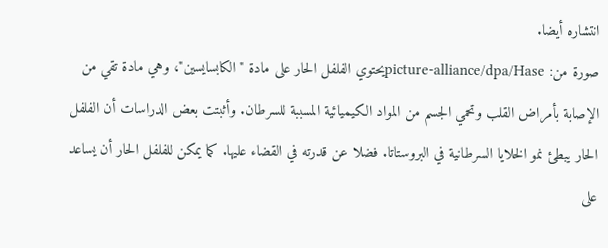انتشاره أيضا.
صورة من: picture-alliance/dpa/Haseيحتوي الفلفل الحار على مادة "الكابسايسين"، وهي مادة تقي من الإصابة بأمراض القلب وتحمي الجسم من المواد الكيميائية المسببة للسرطان. وأثبتت بعض الدراسات أن الفلفل الحار يبطئ نمو الخلايا السرطانية في البروستاتا. فضلا عن قدرته في القضاء عليها. كما يمكن للفلفل الحار أن يساعد على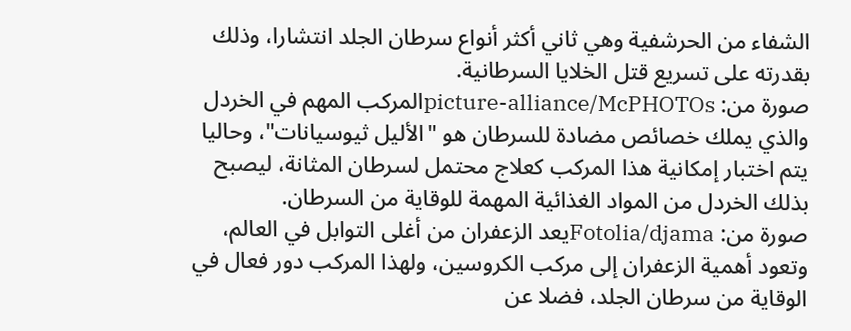الشفاء من الحرشفية وهي ثاني أكثر أنواع سرطان الجلد انتشارا، وذلك بقدرته على تسريع قتل الخلايا السرطانية.
صورة من: picture-alliance/McPHOTOsالمركب المهم في الخردل والذي يملك خصائص مضادة للسرطان هو "الأليل ثيوسيانات"، وحاليا يتم اختبار إمكانية هذا المركب كعلاج محتمل لسرطان المثانة، ليصبح بذلك الخردل من المواد الغذائية المهمة للوقاية من السرطان.
صورة من: Fotolia/djamaيعد الزعفران من أغلى التوابل في العالم، وتعود أهمية الزعفران إلى مركب الكروسين، ولهذا المركب دور فعال في الوقاية من سرطان الجلد، فضلا عن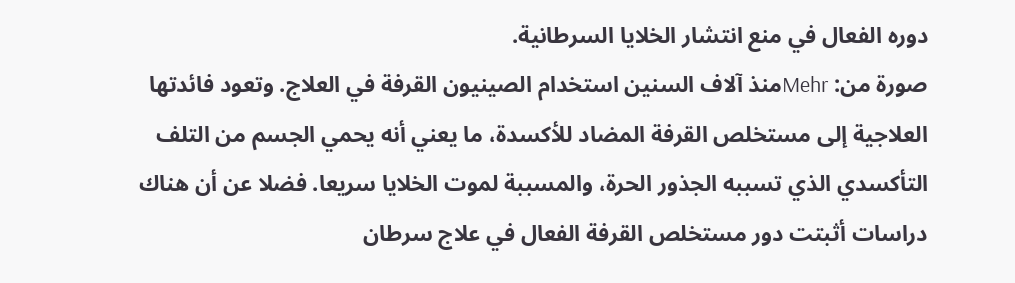دوره الفعال في منع انتشار الخلايا السرطانية.
صورة من: Mehrمنذ آلاف السنين استخدام الصينيون القرفة في العلاج. وتعود فائدتها العلاجية إلى مستخلص القرفة المضاد للأكسدة، ما يعني أنه يحمي الجسم من التلف التأكسدي الذي تسببه الجذور الحرة، والمسببة لموت الخلايا سريعا. فضلا عن أن هناك دراسات أثبتت دور مستخلص القرفة الفعال في علاج سرطان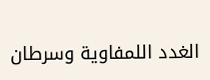الغدد اللمفاوية وسرطان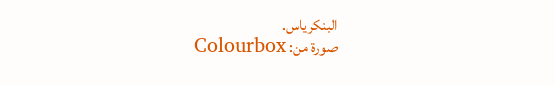البنكرياس.
صورة من: Colourbox